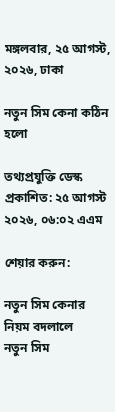মঙ্গলবার, ২৫ আগস্ট, ২০২৬, ঢাকা

নতুন সিম কেনা কঠিন হলো

তথ্যপ্রযুক্তি ডেস্ক
প্রকাশিত: ২৫ আগস্ট ২০২৬, ০৬:০২ এএম

শেয়ার করুন:

নতুন সিম কেনার নিয়ম বদলালে
নতুন সিম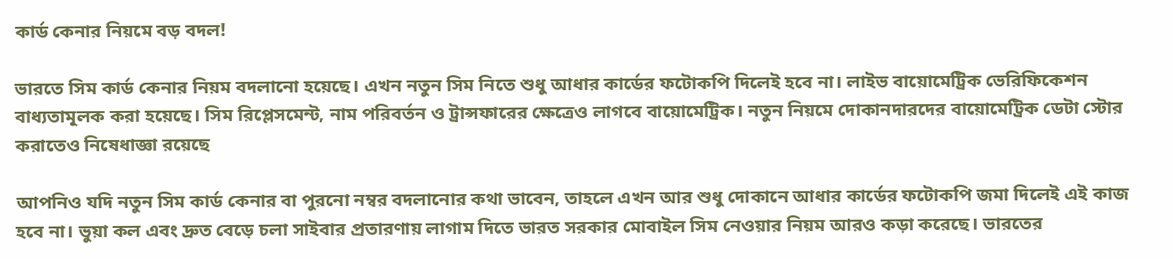কার্ড কেনার নিয়মে বড় বদল!

ভারতে সিম কার্ড কেনার নিয়ম বদলানো হয়েছে। এখন নতুন সিম নিতে শুধু আধার কার্ডের ফটোকপি দিলেই হবে না। লাইভ বায়োমেট্রিক ভেরিফিকেশন বাধ্যতামূলক করা হয়েছে। সিম রিপ্লেসমেন্ট, নাম পরিবর্তন ও ট্রান্সফারের ক্ষেত্রেও লাগবে বায়োমেট্রিক। নতুন নিয়মে দোকানদারদের বায়োমেট্রিক ডেটা স্টোর করাতেও নিষেধাজ্ঞা রয়েছে

আপনিও যদি নতুন সিম কার্ড কেনার বা পুরনো নম্বর বদলানোর কথা ভাবেন, তাহলে এখন আর শুধু দোকানে আধার কার্ডের ফটোকপি জমা দিলেই এই কাজ হবে না। ভুয়া কল এবং দ্রুত বেড়ে চলা সাইবার প্রতারণায় লাগাম দিতে ভারত সরকার মোবাইল সিম নেওয়ার নিয়ম আরও কড়া করেছে। ভারতের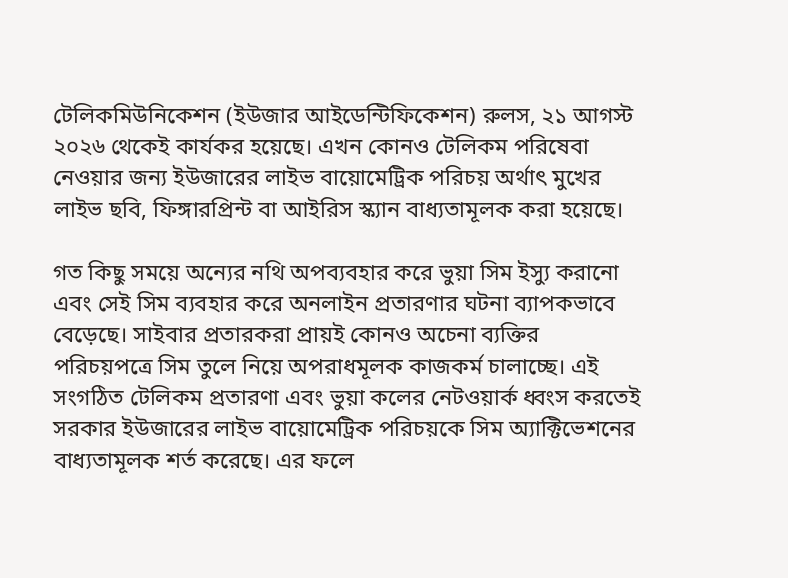টেলিকমিউনিকেশন (ইউজার আইডেন্টিফিকেশন) রুলস, ২১ আগস্ট ২০২৬ থেকেই কার্যকর হয়েছে। এখন কোনও টেলিকম পরিষেবা নেওয়ার জন্য ইউজারের লাইভ বায়োমেট্রিক পরিচয় অর্থাৎ মুখের লাইভ ছবি, ফিঙ্গারপ্রিন্ট বা আইরিস স্ক্যান বাধ্যতামূলক করা হয়েছে।

গত কিছু সময়ে অন্যের নথি অপব্যবহার করে ভুয়া সিম ইস্যু করানো এবং সেই সিম ব্যবহার করে অনলাইন প্রতারণার ঘটনা ব্যাপকভাবে বেড়েছে। সাইবার প্রতারকরা প্রায়ই কোনও অচেনা ব্যক্তির পরিচয়পত্রে সিম তুলে নিয়ে অপরাধমূলক কাজকর্ম চালাচ্ছে। এই সংগঠিত টেলিকম প্রতারণা এবং ভুয়া কলের নেটওয়ার্ক ধ্বংস করতেই সরকার ইউজারের লাইভ বায়োমেট্রিক পরিচয়কে সিম অ্যাক্টিভেশনের বাধ্যতামূলক শর্ত করেছে। এর ফলে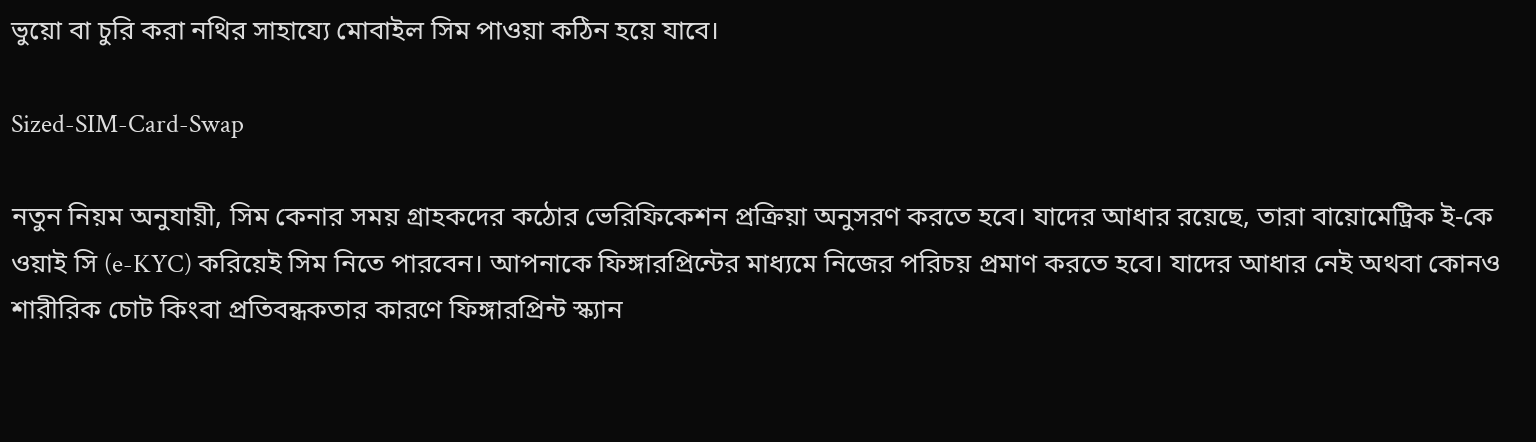ভুয়ো বা চুরি করা নথির সাহায্যে মোবাইল সিম পাওয়া কঠিন হয়ে যাবে।

Sized-SIM-Card-Swap

নতুন নিয়ম অনুযায়ী, সিম কেনার সময় গ্রাহকদের কঠোর ভেরিফিকেশন প্রক্রিয়া অনুসরণ করতে হবে। যাদের আধার রয়েছে, তারা বায়োমেট্রিক ই-কে ওয়াই সি (e-KYC) করিয়েই সিম নিতে পারবেন। আপনাকে ফিঙ্গারপ্রিন্টের মাধ্যমে নিজের পরিচয় প্রমাণ করতে হবে। যাদের আধার নেই অথবা কোনও শারীরিক চোট কিংবা প্রতিবন্ধকতার কারণে ফিঙ্গারপ্রিন্ট স্ক্যান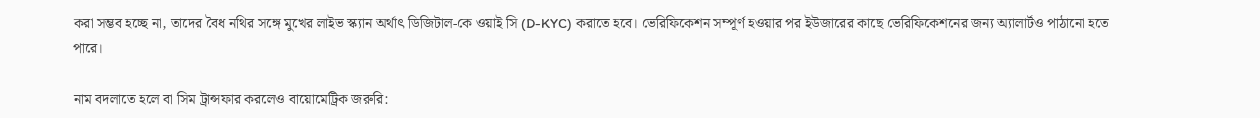করা সম্ভব হচ্ছে না, তাদের বৈধ নথির সঙ্গে মুখের লাইভ স্ক্যান অর্থাৎ ডিজিটাল-কে ওয়াই সি (D-KYC) করাতে হবে। ভেরিফিকেশন সম্পূর্ণ হওয়ার পর ইউজারের কাছে ভেরিফিকেশনের জন্য অ্যালার্টও পাঠানো হতে পারে।

নাম বদলাতে হলে বা সিম ট্রান্সফার করলেও বায়োমেট্রিক জরুরি: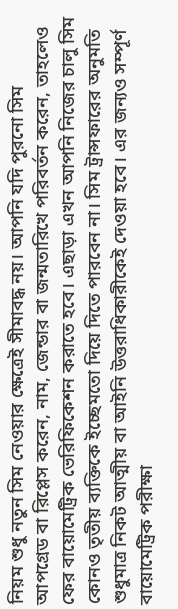নিয়ম শুধু নতুন সিম নেওয়ার ক্ষেত্রেই সীমাবদ্ধ নয়। আপনি যদি পুরনো সিম আপগ্রেড বা রিপ্লেস করেন, নাম, জেন্ডার বা জন্মতারিখে পরিবর্তন করেন, তাহলেও ফের বায়োমেট্রিক ভেরিফিকেশন করাতে হবে। এছাড়া এখন আপনি নিজের চালু সিম কোনও তৃতীয় ব্যক্তিকে ইচ্ছেমতো দিয়ে দিতে পারবেন না। সিম ট্রান্সফারের অনুমতি শুধুমাত্র নিকট আত্মীয় বা আইনি উত্তরাধিকারীকেই দেওয়া হবে। এর জন্যও সম্পূর্ণ বায়োমেট্রিক পরীক্ষা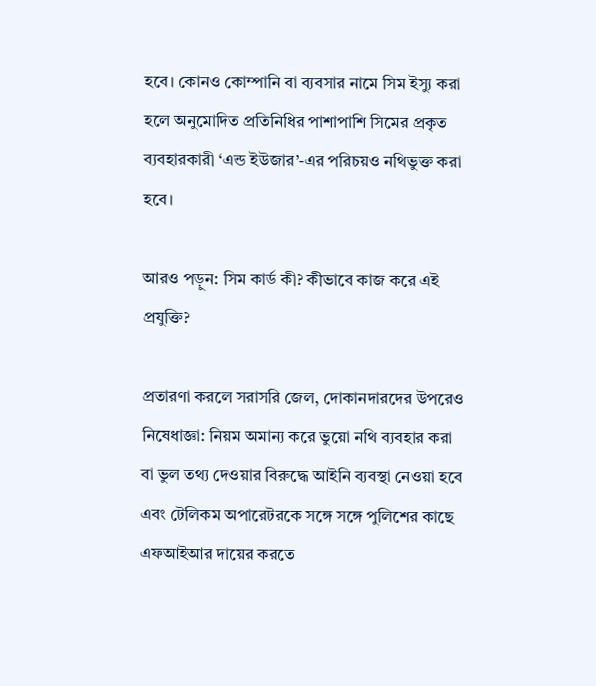হবে। কোনও কোম্পানি বা ব্যবসার নামে সিম ইস্যু করা হলে অনুমোদিত প্রতিনিধির পাশাপাশি সিমের প্রকৃত ব্যবহারকারী ‘এন্ড ইউজার’-এর পরিচয়ও নথিভুক্ত করা হবে।

আরও পড়ুন: সিম কার্ড কী? কীভাবে কাজ করে এই প্রযুক্তি?

প্রতারণা করলে সরাসরি জেল, দোকানদারদের উপরেও নিষেধাজ্ঞা: নিয়ম অমান্য করে ভুয়ো নথি ব্যবহার করা বা ভুল তথ্য দেওয়ার বিরুদ্ধে আইনি ব্যবস্থা নেওয়া হবে এবং টেলিকম অপারেটরকে সঙ্গে সঙ্গে পুলিশের কাছে এফআইআর দায়ের করতে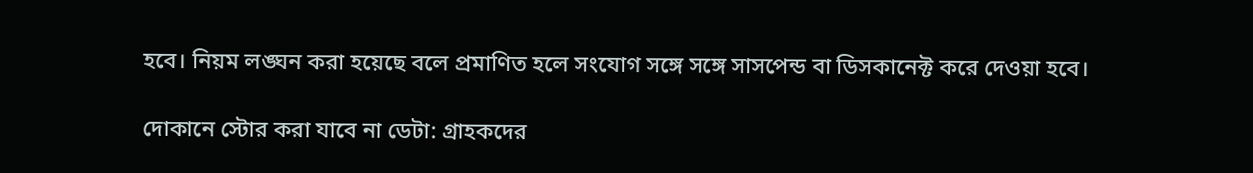হবে। নিয়ম লঙ্ঘন করা হয়েছে বলে প্রমাণিত হলে সংযোগ সঙ্গে সঙ্গে সাসপেন্ড বা ডিসকানেক্ট করে দেওয়া হবে।

দোকানে স্টোর করা যাবে না ডেটা: গ্রাহকদের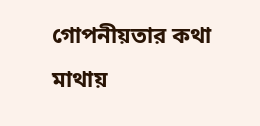গোপনীয়তার কথা মাথায়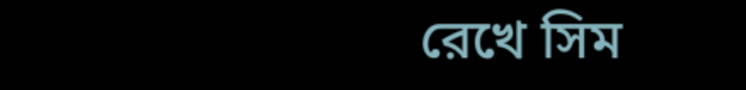রেখে সিম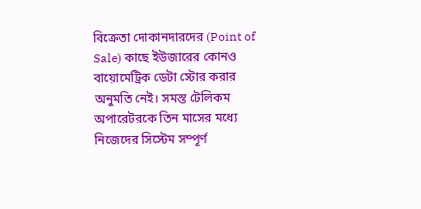বিক্রেতা দোকানদারদের (Point of Sale) কাছে ইউজারের কোনও বায়োমেট্রিক ডেটা স্টোর করার অনুমতি নেই। সমস্ত টেলিকম অপারেটরকে তিন মাসের মধ্যে নিজেদের সিস্টেম সম্পূর্ণ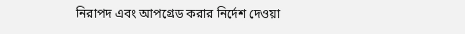নিরাপদ এবং আপগ্রেড করার নির্দেশ দেওয়া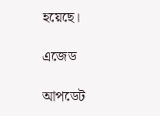হয়েছে।

এজেড

আপডেট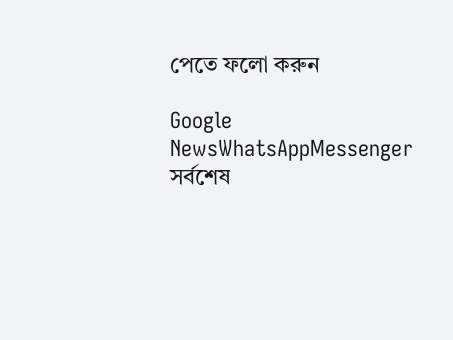পেতে ফলো করুন

Google NewsWhatsAppMessenger
সর্বশেষ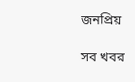জনপ্রিয়

সব খবর